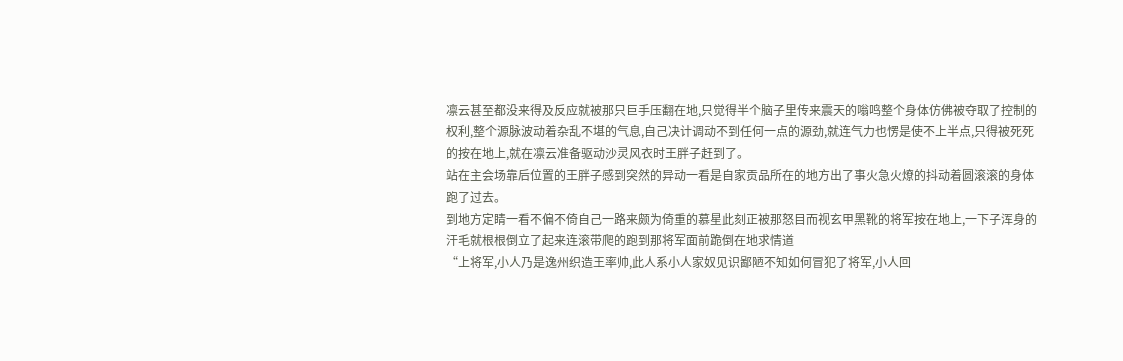凛云甚至都没来得及反应就被那只巨手压翻在地,只觉得半个脑子里传来震天的嗡鸣整个身体仿佛被夺取了控制的权利,整个源脉波动着杂乱不堪的气息,自己决计调动不到任何一点的源劲,就连气力也愣是使不上半点,只得被死死的按在地上,就在凛云准备驱动沙灵风衣时王胖子赶到了。
站在主会场靠后位置的王胖子感到突然的异动一看是自家贡品所在的地方出了事火急火燎的抖动着圆滚滚的身体跑了过去。
到地方定睛一看不偏不倚自己一路来颇为倚重的慕星此刻正被那怒目而视玄甲黑靴的将军按在地上,一下子浑身的汗毛就根根倒立了起来连滚带爬的跑到那将军面前跪倒在地求情道
“上将军,小人乃是逸州织造王率帅,此人系小人家奴见识鄙陋不知如何冒犯了将军,小人回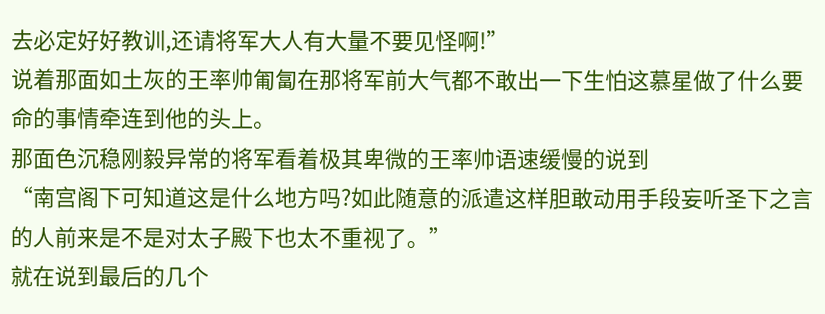去必定好好教训,还请将军大人有大量不要见怪啊!”
说着那面如土灰的王率帅匍匐在那将军前大气都不敢出一下生怕这慕星做了什么要命的事情牵连到他的头上。
那面色沉稳刚毅异常的将军看着极其卑微的王率帅语速缓慢的说到
“南宫阁下可知道这是什么地方吗?如此随意的派遣这样胆敢动用手段妄听圣下之言的人前来是不是对太子殿下也太不重视了。”
就在说到最后的几个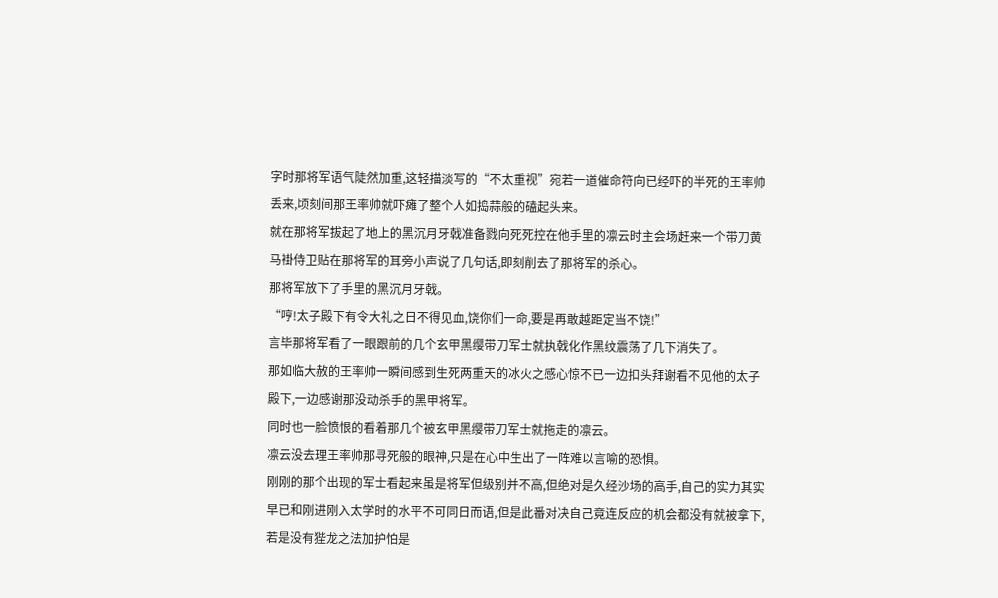字时那将军语气陡然加重,这轻描淡写的“不太重视”宛若一道催命符向已经吓的半死的王率帅丢来,顷刻间那王率帅就吓瘫了整个人如捣蒜般的磕起头来。
就在那将军拔起了地上的黑沉月牙戟准备戮向死死控在他手里的凛云时主会场赶来一个带刀黄马褂侍卫贴在那将军的耳旁小声说了几句话,即刻削去了那将军的杀心。
那将军放下了手里的黑沉月牙戟。
“哼!太子殿下有令大礼之日不得见血,饶你们一命,要是再敢越距定当不饶!”
言毕那将军看了一眼跟前的几个玄甲黑缨带刀军士就执戟化作黑纹震荡了几下消失了。
那如临大赦的王率帅一瞬间感到生死两重天的冰火之感心惊不已一边扣头拜谢看不见他的太子殿下,一边感谢那没动杀手的黑甲将军。
同时也一脸愤恨的看着那几个被玄甲黑缨带刀军士就拖走的凛云。
凛云没去理王率帅那寻死般的眼神,只是在心中生出了一阵难以言喻的恐惧。
刚刚的那个出现的军士看起来虽是将军但级别并不高,但绝对是久经沙场的高手,自己的实力其实早已和刚进刚入太学时的水平不可同日而语,但是此番对决自己竟连反应的机会都没有就被拿下,若是没有狴龙之法加护怕是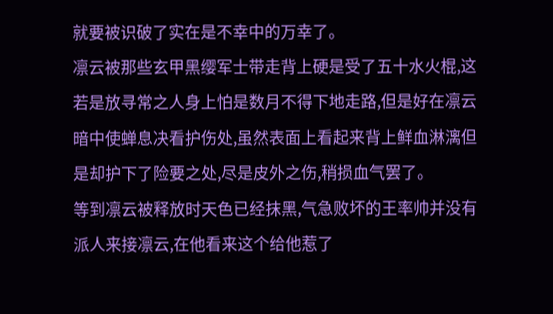就要被识破了实在是不幸中的万幸了。
凛云被那些玄甲黑缨军士带走背上硬是受了五十水火棍,这若是放寻常之人身上怕是数月不得下地走路,但是好在凛云暗中使蝉息决看护伤处,虽然表面上看起来背上鲜血淋漓但是却护下了险要之处,尽是皮外之伤,稍损血气罢了。
等到凛云被释放时天色已经抹黑,气急败坏的王率帅并没有派人来接凛云,在他看来这个给他惹了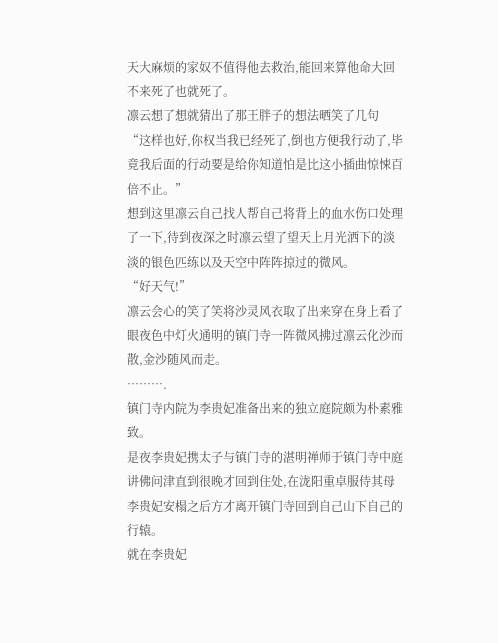天大麻烦的家奴不值得他去救治,能回来算他命大回不来死了也就死了。
凛云想了想就猜出了那王胖子的想法晒笑了几句
“这样也好,你权当我已经死了,倒也方便我行动了,毕竟我后面的行动要是给你知道怕是比这小插曲惊悚百倍不止。”
想到这里凛云自己找人帮自己将背上的血水伤口处理了一下,待到夜深之时凛云望了望天上月光洒下的淡淡的银色匹练以及天空中阵阵掠过的微风。
“好天气!”
凛云会心的笑了笑将沙灵风衣取了出来穿在身上看了眼夜色中灯火通明的镇门寺一阵微风拂过凛云化沙而散,金沙随风而走。
……….
镇门寺内院为李贵妃准备出来的独立庭院颇为朴素雅致。
是夜李贵妃携太子与镇门寺的湛明禅师于镇门寺中庭讲佛问津直到很晚才回到住处,在泷阳重卓服侍其母李贵妃安榻之后方才离开镇门寺回到自己山下自己的行辕。
就在李贵妃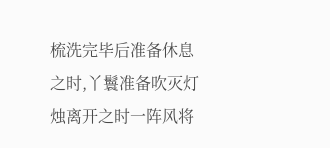梳洗完毕后准备休息之时,丫鬟准备吹灭灯烛离开之时一阵风将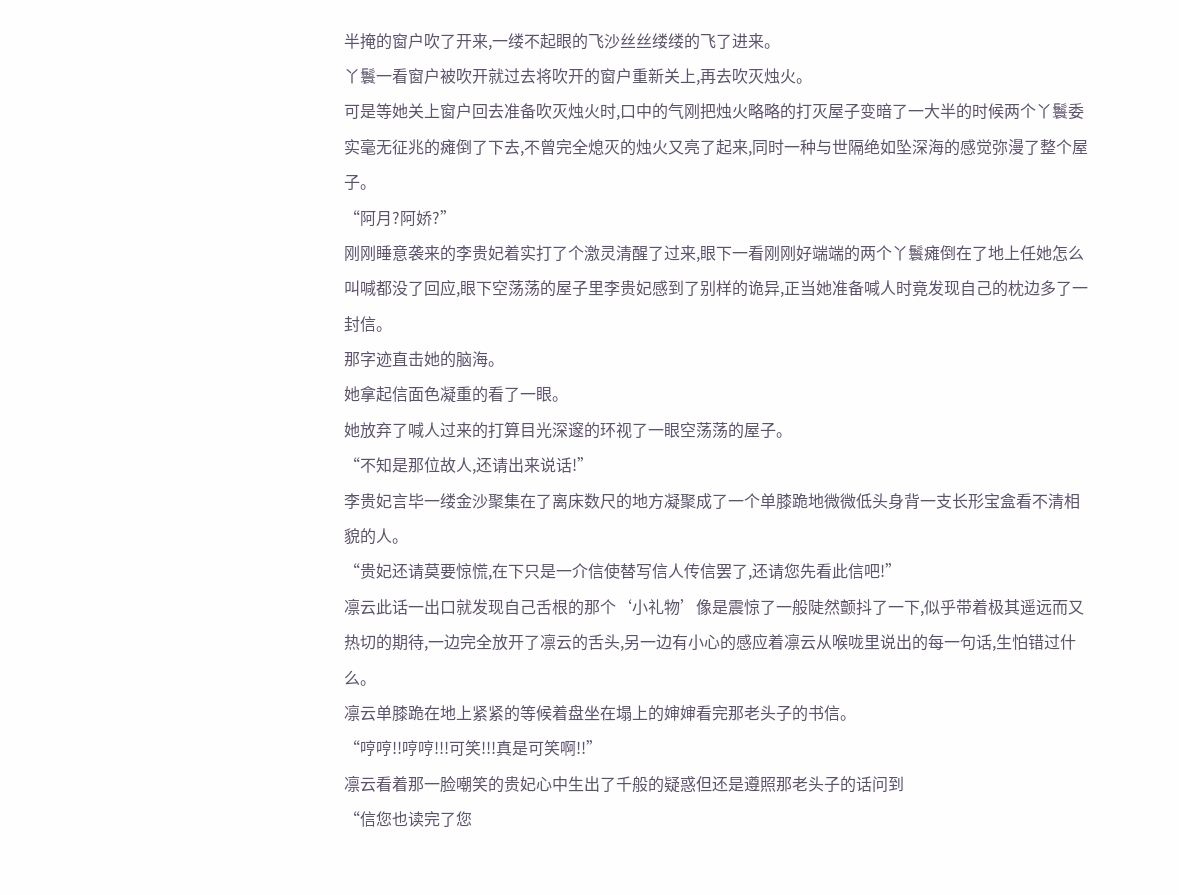半掩的窗户吹了开来,一缕不起眼的飞沙丝丝缕缕的飞了进来。
丫鬟一看窗户被吹开就过去将吹开的窗户重新关上,再去吹灭烛火。
可是等她关上窗户回去准备吹灭烛火时,口中的气刚把烛火略略的打灭屋子变暗了一大半的时候两个丫鬟委实毫无征兆的瘫倒了下去,不曾完全熄灭的烛火又亮了起来,同时一种与世隔绝如坠深海的感觉弥漫了整个屋子。
“阿月?阿娇?”
刚刚睡意袭来的李贵妃着实打了个激灵清醒了过来,眼下一看刚刚好端端的两个丫鬟瘫倒在了地上任她怎么叫喊都没了回应,眼下空荡荡的屋子里李贵妃感到了别样的诡异,正当她准备喊人时竟发现自己的枕边多了一封信。
那字迹直击她的脑海。
她拿起信面色凝重的看了一眼。
她放弃了喊人过来的打算目光深邃的环视了一眼空荡荡的屋子。
“不知是那位故人,还请出来说话!”
李贵妃言毕一缕金沙聚集在了离床数尺的地方凝聚成了一个单膝跪地微微低头身背一支长形宝盒看不清相貌的人。
“贵妃还请莫要惊慌,在下只是一介信使替写信人传信罢了,还请您先看此信吧!”
凛云此话一出口就发现自己舌根的那个‘小礼物’像是震惊了一般陡然颤抖了一下,似乎带着极其遥远而又热切的期待,一边完全放开了凛云的舌头,另一边有小心的感应着凛云从喉咙里说出的每一句话,生怕错过什么。
凛云单膝跪在地上紧紧的等候着盘坐在塌上的婶婶看完那老头子的书信。
“哼哼!!哼哼!!!可笑!!!真是可笑啊!!”
凛云看着那一脸嘲笑的贵妃心中生出了千般的疑惑但还是遵照那老头子的话问到
“信您也读完了您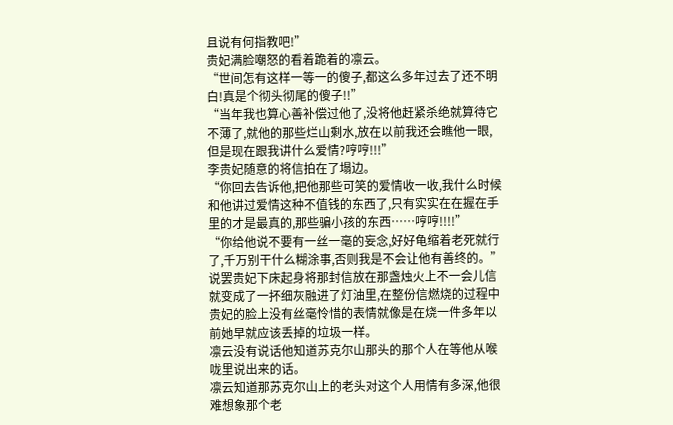且说有何指教吧!”
贵妃满脸嘲怒的看着跪着的凛云。
“世间怎有这样一等一的傻子,都这么多年过去了还不明白!真是个彻头彻尾的傻子!!”
“当年我也算心善补偿过他了,没将他赶紧杀绝就算待它不薄了,就他的那些烂山剩水,放在以前我还会瞧他一眼,但是现在跟我讲什么爱情?哼哼!!!”
李贵妃随意的将信拍在了塌边。
“你回去告诉他,把他那些可笑的爱情收一收,我什么时候和他讲过爱情这种不值钱的东西了,只有实实在在握在手里的才是最真的,那些骗小孩的东西……哼哼!!!!”
“你给他说不要有一丝一毫的妄念,好好龟缩着老死就行了,千万别干什么糊涂事,否则我是不会让他有善终的。”
说罢贵妃下床起身将那封信放在那盏烛火上不一会儿信就变成了一抔细灰融进了灯油里,在整份信燃烧的过程中贵妃的脸上没有丝毫怜惜的表情就像是在烧一件多年以前她早就应该丢掉的垃圾一样。
凛云没有说话他知道苏克尔山那头的那个人在等他从喉咙里说出来的话。
凛云知道那苏克尔山上的老头对这个人用情有多深,他很难想象那个老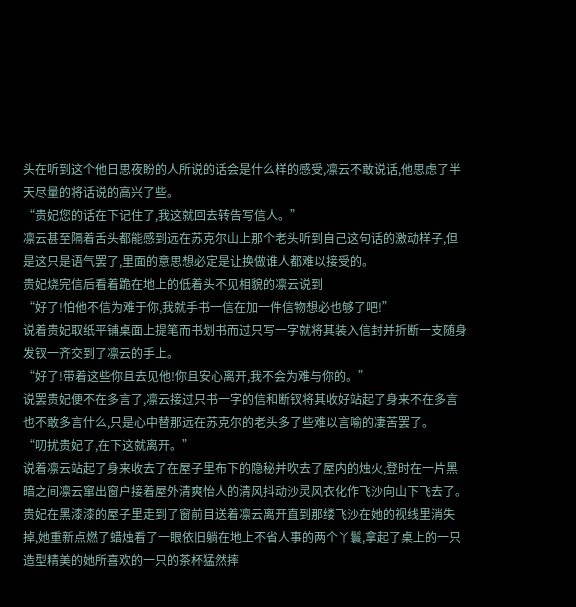头在听到这个他日思夜盼的人所说的话会是什么样的感受,凛云不敢说话,他思虑了半天尽量的将话说的高兴了些。
“贵妃您的话在下记住了,我这就回去转告写信人。”
凛云甚至隔着舌头都能感到远在苏克尔山上那个老头听到自己这句话的激动样子,但是这只是语气罢了,里面的意思想必定是让换做谁人都难以接受的。
贵妃烧完信后看着跪在地上的低着头不见相貌的凛云说到
“好了!怕他不信为难于你,我就手书一信在加一件信物想必也够了吧!”
说着贵妃取纸平铺桌面上提笔而书划书而过只写一字就将其装入信封并折断一支随身发钗一齐交到了凛云的手上。
“好了!带着这些你且去见他!你且安心离开,我不会为难与你的。”
说罢贵妃便不在多言了,凛云接过只书一字的信和断钗将其收好站起了身来不在多言也不敢多言什么,只是心中替那远在苏克尔的老头多了些难以言喻的凄苦罢了。
“叨扰贵妃了,在下这就离开。”
说着凛云站起了身来收去了在屋子里布下的隐秘并吹去了屋内的烛火,登时在一片黑暗之间凛云窜出窗户接着屋外清爽怡人的清风抖动沙灵风衣化作飞沙向山下飞去了。
贵妃在黑漆漆的屋子里走到了窗前目送着凛云离开直到那缕飞沙在她的视线里消失掉,她重新点燃了蜡烛看了一眼依旧躺在地上不省人事的两个丫鬟,拿起了桌上的一只造型精美的她所喜欢的一只的茶杯猛然摔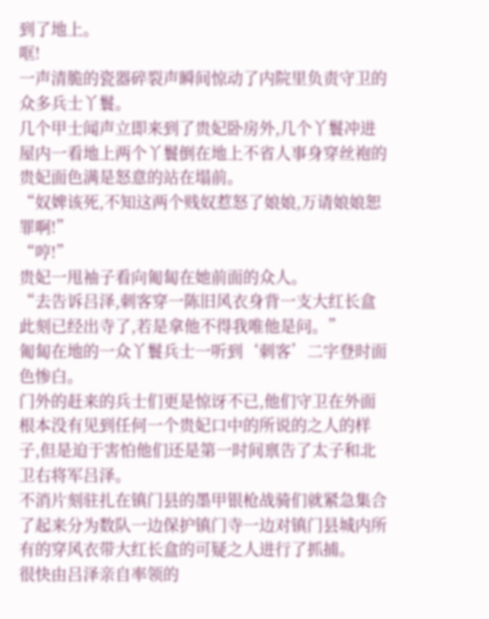到了地上。
哐!
一声清脆的瓷器碎裂声瞬间惊动了内院里负责守卫的众多兵士丫鬟。
几个甲士闻声立即来到了贵妃卧房外,几个丫鬟冲进屋内一看地上两个丫鬟倒在地上不省人事身穿丝袍的贵妃面色满是怒意的站在塌前。
“奴婢该死,不知这两个贱奴惹怒了娘娘,万请娘娘恕罪啊!”
“哼!”
贵妃一甩袖子看向匍匐在她前面的众人。
“去告诉吕泽,刺客穿一陈旧风衣身背一支大红长盒此刻已经出寺了,若是拿他不得我唯他是问。”
匍匐在地的一众丫鬟兵士一听到‘刺客’二字登时面色惨白。
门外的赶来的兵士们更是惊讶不已,他们守卫在外面根本没有见到任何一个贵妃口中的所说的之人的样子,但是迫于害怕他们还是第一时间禀告了太子和北卫右将军吕泽。
不消片刻驻扎在镇门县的墨甲银枪战骑们就紧急集合了起来分为数队一边保护镇门寺一边对镇门县城内所有的穿风衣带大红长盒的可疑之人进行了抓捕。
很快由吕泽亲自率领的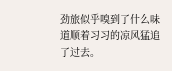劲旅似乎嗅到了什么味道顺着习习的凉风猛追了过去。